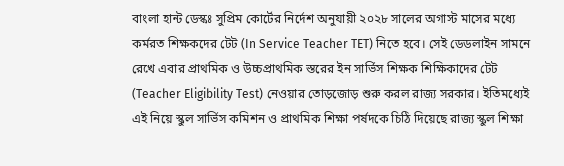বাংলা হান্ট ডেস্কঃ সুপ্রিম কোর্টের নির্দেশ অনুযায়ী ২০২৮ সালের অগাস্ট মাসের মধ্যে কর্মরত শিক্ষকদের টেট (In Service Teacher TET) নিতে হবে। সেই ডেডলাইন সামনে রেখে এবার প্রাথমিক ও উচ্চপ্রাথমিক স্তরের ইন সার্ভিস শিক্ষক শিক্ষিকাদের টেট (Teacher Eligibility Test) নেওয়ার তোড়জোড় শুরু করল রাজ্য সরকার। ইতিমধ্যেই এই নিয়ে স্কুল সার্ভিস কমিশন ও প্রাথমিক শিক্ষা পর্ষদকে চিঠি দিয়েছে রাজ্য স্কুল শিক্ষা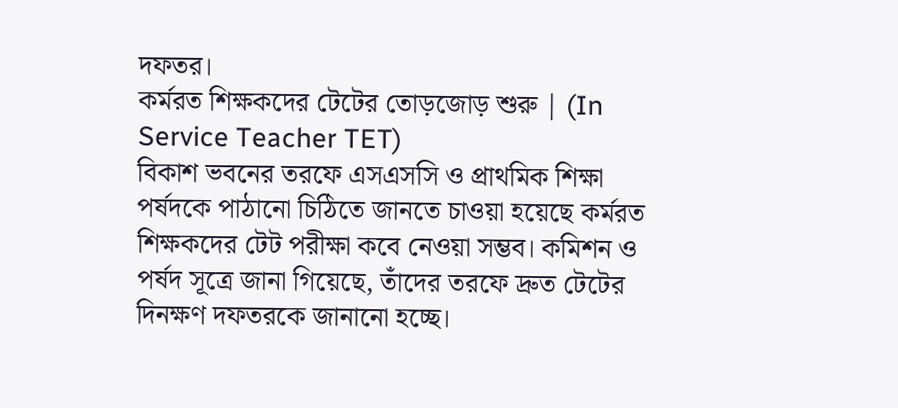দফতর।
কর্মরত শিক্ষকদের টেটের তোড়জোড় শুরু | (In Service Teacher TET)
বিকাশ ভবনের তরফে এসএসসি ও প্রাথমিক শিক্ষা পর্ষদকে পাঠানো চিঠিতে জানতে চাওয়া হয়েছে কর্মরত শিক্ষকদের টেট পরীক্ষা কবে নেওয়া সম্ভব। কমিশন ও পর্ষদ সূত্রে জানা গিয়েছে, তাঁদের তরফে দ্রুত টেটের দিনক্ষণ দফতরকে জানানো হচ্ছে।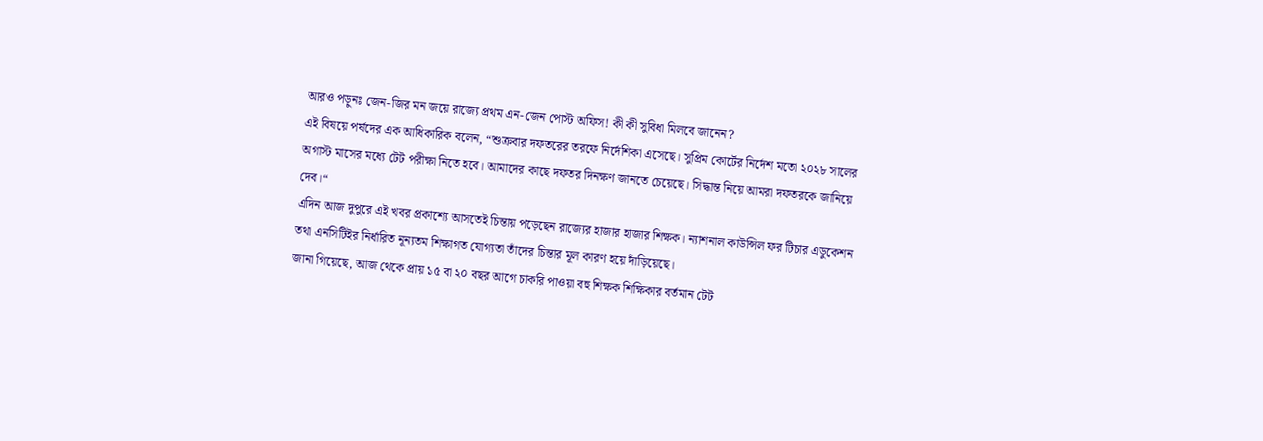আরও পড়ুনঃ জেন-জির মন জয়ে রাজ্যে প্রথম এন-জেন পোস্ট অফিস! কী কী সুবিধা মিলবে জানেন?
এই বিষয়ে পর্ষদের এক আধিকারিক বলেন, “শুক্রবার দফতরের তরফে নির্দেশিকা এসেছে। সুপ্রিম কোর্টের নির্দেশ মতো ২০২৮ সালের অগাস্ট মাসের মধ্যে টেট পরীক্ষা নিতে হবে। আমাদের কাছে দফতর দিনক্ষণ জানতে চেয়েছে। সিদ্ধান্ত নিয়ে আমরা দফতরকে জানিয়ে দেব।“
এদিন আজ দুপুরে এই খবর প্রকাশ্যে আসতেই চিন্তায় পড়েছেন রাজ্যের হাজার হাজার শিক্ষক। ন্যাশনাল কাউন্সিল ফর টিচার এডুকেশন তথা এনসিটিইর নির্ধারিত নূন্যতম শিক্ষাগত যোগ্যতা তাঁদের চিন্তার মূল কারণ হয়ে দাঁড়িয়েছে।
জানা গিয়েছে, আজ থেকে প্রায় ১৫ বা ২০ বছর আগে চাকরি পাওয়া বহু শিক্ষক শিক্ষিকার বর্তমান টেট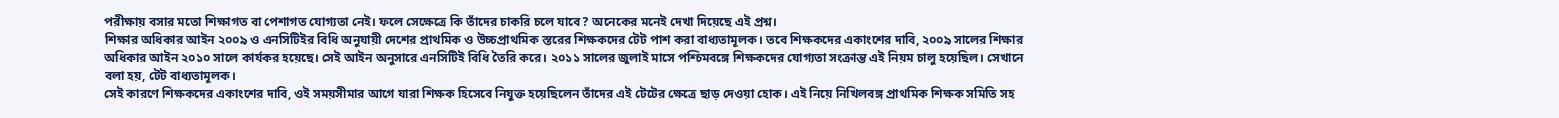পরীক্ষায় বসার মতো শিক্ষাগত বা পেশাগত যোগ্যতা নেই। ফলে সেক্ষেত্রে কি তাঁদের চাকরি চলে যাবে? অনেকের মনেই দেখা দিয়েছে এই প্রশ্ন।
শিক্ষার অধিকার আইন ২০০৯ ও এনসিটিইর বিধি অনুযায়ী দেশের প্রাথমিক ও উচ্চপ্রাথমিক স্তরের শিক্ষকদের টেট পাশ করা বাধ্যতামূলক। তবে শিক্ষকদের একাংশের দাবি, ২০০৯ সালের শিক্ষার অধিকার আইন ২০১০ সালে কার্যকর হয়েছে। সেই আইন অনুসারে এনসিটিই বিধি তৈরি করে। ২০১১ সালের জুলাই মাসে পশ্চিমবঙ্গে শিক্ষকদের যোগ্যতা সংক্রান্ত এই নিয়ম চালু হয়েছিল। সেখানে বলা হয়, টেট বাধ্যতামূলক।
সেই কারণে শিক্ষকদের একাংশের দাবি, ওই সময়সীমার আগে যারা শিক্ষক হিসেবে নিযুক্ত হয়েছিলেন তাঁদের এই টেটের ক্ষেত্রে ছাড় দেওয়া হোক। এই নিয়ে নিখিলবঙ্গ প্রাথমিক শিক্ষক সমিতি সহ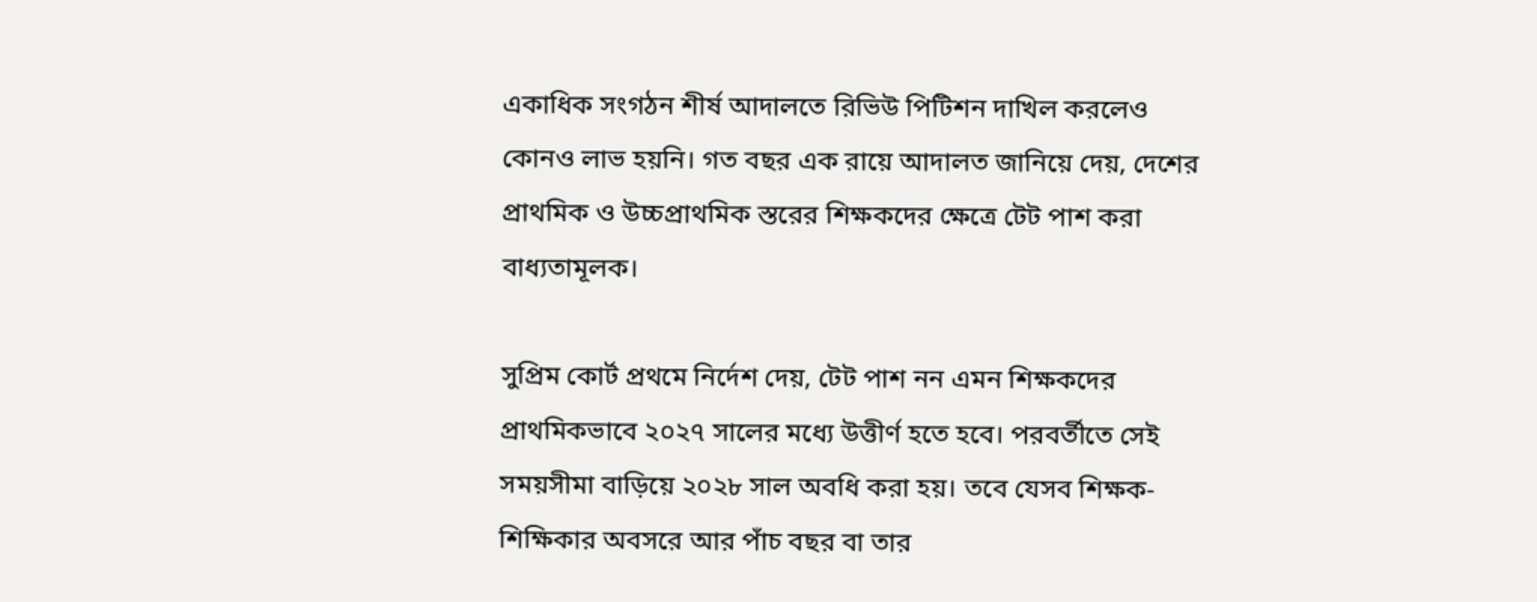একাধিক সংগঠন শীর্ষ আদালতে রিভিউ পিটিশন দাখিল করলেও কোনও লাভ হয়নি। গত বছর এক রায়ে আদালত জানিয়ে দেয়, দেশের প্রাথমিক ও উচ্চপ্রাথমিক স্তরের শিক্ষকদের ক্ষেত্রে টেট পাশ করা বাধ্যতামূলক।

সুপ্রিম কোর্ট প্রথমে নির্দেশ দেয়, টেট পাশ নন এমন শিক্ষকদের প্রাথমিকভাবে ২০২৭ সালের মধ্যে উত্তীর্ণ হতে হবে। পরবর্তীতে সেই সময়সীমা বাড়িয়ে ২০২৮ সাল অবধি করা হয়। তবে যেসব শিক্ষক-শিক্ষিকার অবসরে আর পাঁচ বছর বা তার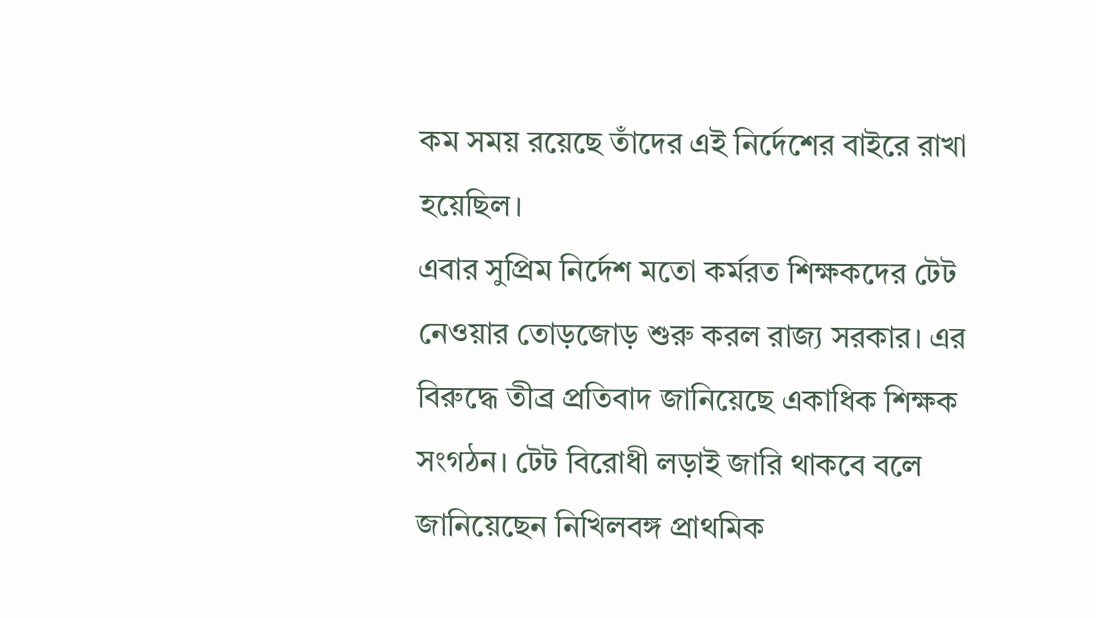কম সময় রয়েছে তাঁদের এই নির্দেশের বাইরে রাখা হয়েছিল।
এবার সুপ্রিম নির্দেশ মতো কর্মরত শিক্ষকদের টেট নেওয়ার তোড়জোড় শুরু করল রাজ্য সরকার। এর বিরুদ্ধে তীব্র প্রতিবাদ জানিয়েছে একাধিক শিক্ষক সংগঠন। টেট বিরোধী লড়াই জারি থাকবে বলে জানিয়েছেন নিখিলবঙ্গ প্রাথমিক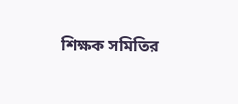শিক্ষক সমিতির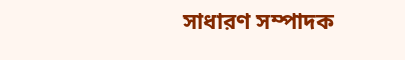সাধারণ সম্পাদক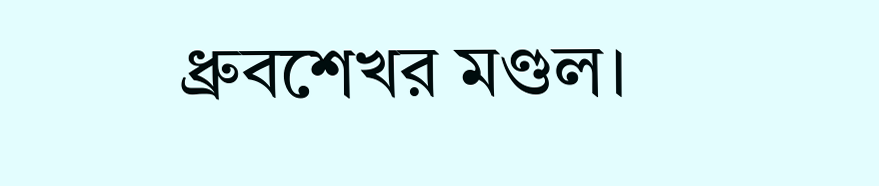ধ্রুবশেখর মণ্ডল।